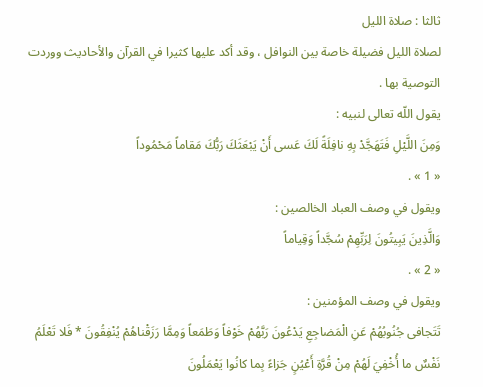ثالثا : صلاة الليل
لصلاة الليل فضيلة خاصة بين النوافل ، وقد أكد عليها كثيرا في القرآن والأحاديث ووردت التوصية بها .
يقول اللّه تعالى لنبيه :
وَمِنَ اللَّيْلِ فَتَهَجَّدْ بِهِ نافِلَةً لَكَ عَسى أَنْ يَبْعَثَكَ رَبُّكَ مَقاماً مَحْمُوداً
« 1 » .
ويقول في وصف العباد الخالصين :
وَالَّذِينَ يَبِيتُونَ لِرَبِّهِمْ سُجَّداً وَقِياماً
« 2 » .
ويقول في وصف المؤمنين :
تَتَجافى جُنُوبُهُمْ عَنِ الْمَضاجِعِ يَدْعُونَ رَبَّهُمْ خَوْفاً وَطَمَعاً وَمِمَّا رَزَقْناهُمْ يُنْفِقُونَ * فَلا تَعْلَمُ نَفْسٌ ما أُخْفِيَ لَهُمْ مِنْ قُرَّةِ أَعْيُنٍ جَزاءً بِما كانُوا يَعْمَلُونَ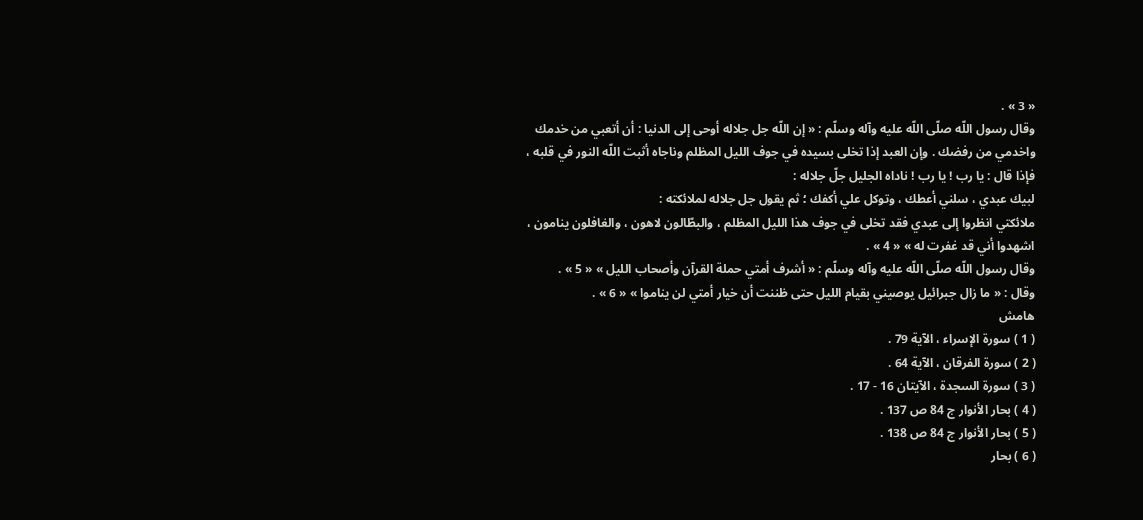« 3 » .
وقال رسول اللّه صلّى اللّه عليه وآله وسلّم : « إن اللّه جل جلاله أوحى إلى الدنيا : أن أتعبي من خدمك واخدمي من رفضك . وإن العبد إذا تخلى بسيده في جوف الليل المظلم وناجاه أثبت اللّه النور في قلبه ، فإذا قال : يا رب ! يا رب ! ناداه الجليل جلّ جلاله :
لبيك عبدي ، سلني أعطك ، وتوكل علي أكفك ؛ ثم يقول جل جلاله لملائكته :
ملائكتي انظروا إلى عبدي فقد تخلى في جوف هذا الليل المظلم ، والبطّالون لاهون ، والغافلون ينامون ، اشهدوا أني قد غفرت له » « 4 » .
وقال رسول اللّه صلّى اللّه عليه وآله وسلّم : « أشرف أمتي حملة القرآن وأصحاب الليل » « 5 » .
وقال : « ما زال جبرائيل يوصيني بقيام الليل حتى ظننت أن خيار أمتي لن يناموا » « 6 » .
هامش
( 1 ) سورة الإسراء ، الآية 79 .
( 2 ) سورة الفرقان ، الآية 64 .
( 3 ) سورة السجدة ، الآيتان 16 - 17 .
( 4 ) بحار الأنوار ج 84 ص 137 .
( 5 ) بحار الأنوار ج 84 ص 138 .
( 6 ) بحار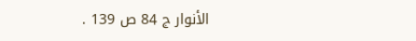الأنوار ج 84 ص 139 .